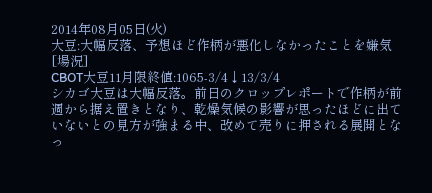2014年08月05日(火)
大豆:大幅反落、予想ほど作柄が悪化しなかったことを嫌気
[場況]
CBOT大豆11月限終値:1065-3/4↓13/3/4
シカゴ大豆は大幅反落。前日のクロップレポートで作柄が前週から据え置きとなり、乾燥気候の影響が思ったほどに出ていないとの見方が強まる中、改めて売りに押される展開となっ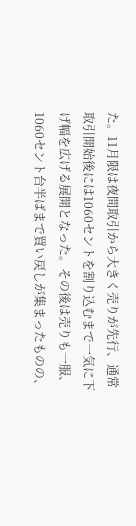た。11月限は夜間取引から大きく売りが先行、通常取引開始後には1060セントを割り込むまで一気に下げ幅を広げる展開となった。その後は売りも一服、1060セント台半ばまで買い戻しが集まったものの、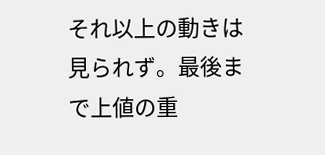それ以上の動きは見られず。最後まで上値の重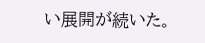い展開が続いた。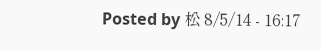Posted by 松 8/5/14 - 16:17